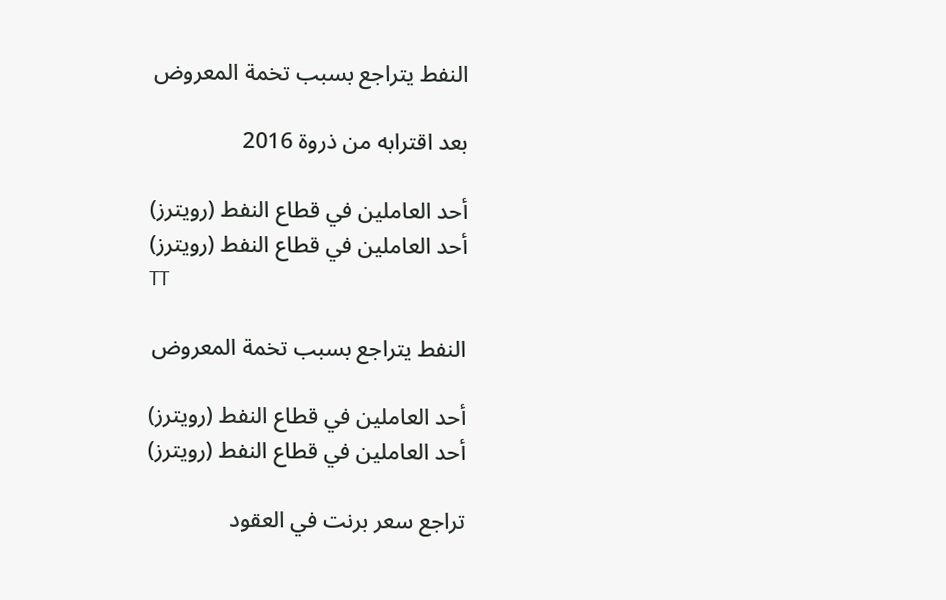النفط يتراجع بسبب تخمة المعروض

بعد اقترابه من ذروة 2016

أحد العاملين في قطاع النفط (رويترز)
أحد العاملين في قطاع النفط (رويترز)
TT

النفط يتراجع بسبب تخمة المعروض

أحد العاملين في قطاع النفط (رويترز)
أحد العاملين في قطاع النفط (رويترز)

تراجع سعر برنت في العقود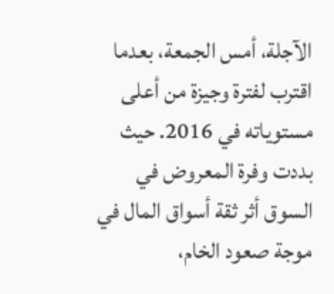الآجلة، أمس الجمعة، بعدما اقترب لفترة وجيزة من أعلى مستوياته في 2016. حيث بددت وفرة المعروض في السوق أثر ثقة أسواق المال في موجة صعود الخام،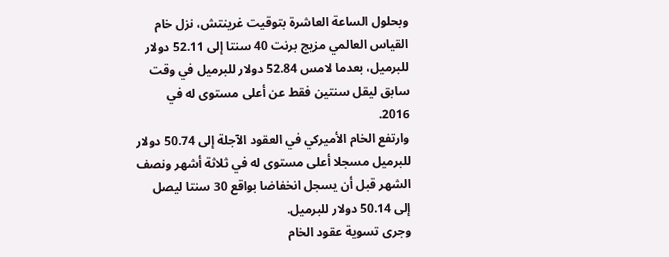وبحلول الساعة العاشرة بتوقيت غرينتش، نزل خام القياس العالمي مزيج برنت 40 سنتا إلى 52.11 دولار للبرميل، بعدما لامس 52.84 دولار للبرميل في وقت سابق ليقل سنتين فقط عن أعلى مستوى له في 2016.
وارتفع الخام الأميركي في العقود الآجلة إلى 50.74 دولار للبرميل مسجلا أعلى مستوى له في ثلاثة أشهر ونصف الشهر قبل أن يسجل انخفاضا بواقع 30 سنتا ليصل إلى 50.14 دولار للبرميل.
وجرى تسوية عقود الخام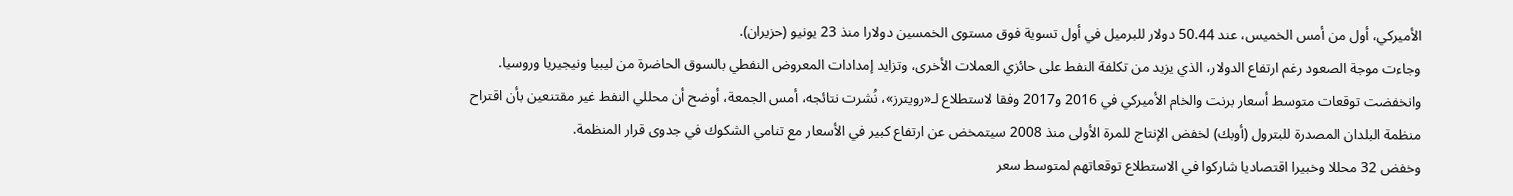الأميركي، أول من أمس الخميس، عند 50.44 دولار للبرميل في أول تسوية فوق مستوى الخمسين دولارا منذ 23 يونيو (حزيران).
وجاءت موجة الصعود رغم ارتفاع الدولار، الذي يزيد من تكلفة النفط على حائزي العملات الأخرى، وتزايد إمدادات المعروض النفطي بالسوق الحاضرة من ليبيا ونيجيريا وروسيا.
وانخفضت توقعات متوسط أسعار برنت والخام الأميركي في 2016 و2017 وفقا لاستطلاع لـ«رويترز»، نُشرت نتائجه، أمس الجمعة، أوضح أن محللي النفط غير مقتنعين بأن اقتراح منظمة البلدان المصدرة للبترول (أوبك) لخفض الإنتاج للمرة الأولى منذ 2008 سيتمخض عن ارتفاع كبير في الأسعار مع تنامي الشكوك في جدوى قرار المنظمة.
وخفض 32 محللا وخبيرا اقتصاديا شاركوا في الاستطلاع توقعاتهم لمتوسط سعر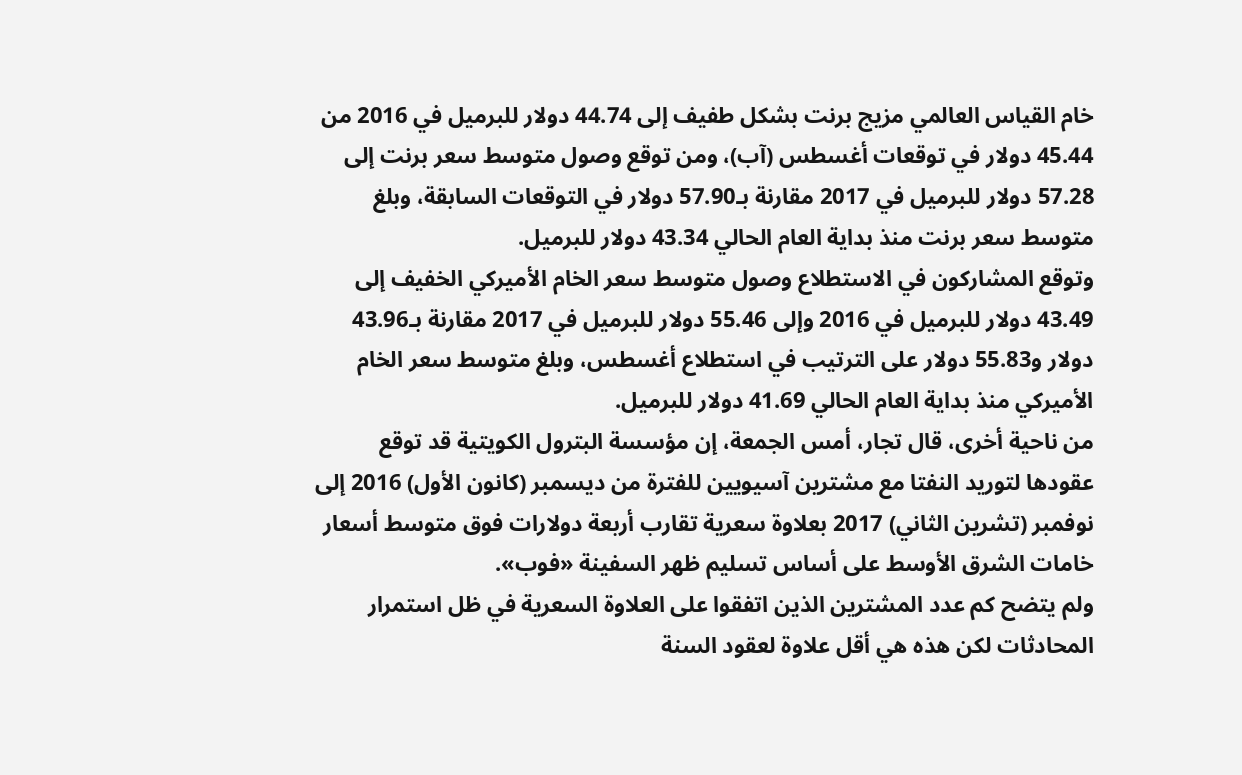خام القياس العالمي مزيج برنت بشكل طفيف إلى 44.74 دولار للبرميل في 2016 من 45.44 دولار في توقعات أغسطس (آب)، ومن توقع وصول متوسط سعر برنت إلى 57.28 دولار للبرميل في 2017 مقارنة بـ57.90 دولار في التوقعات السابقة، وبلغ متوسط سعر برنت منذ بداية العام الحالي 43.34 دولار للبرميل.
وتوقع المشاركون في الاستطلاع وصول متوسط سعر الخام الأميركي الخفيف إلى 43.49 دولار للبرميل في 2016 وإلى 55.46 دولار للبرميل في 2017 مقارنة بـ43.96 دولار و55.83 دولار على الترتيب في استطلاع أغسطس، وبلغ متوسط سعر الخام الأميركي منذ بداية العام الحالي 41.69 دولار للبرميل.
من ناحية أخرى، قال تجار، أمس الجمعة، إن مؤسسة البترول الكويتية قد توقع عقودها لتوريد النفتا مع مشترين آسيويين للفترة من ديسمبر (كانون الأول) 2016 إلى نوفمبر (تشرين الثاني) 2017 بعلاوة سعرية تقارب أربعة دولارات فوق متوسط أسعار خامات الشرق الأوسط على أساس تسليم ظهر السفينة «فوب».
ولم يتضح كم عدد المشترين الذين اتفقوا على العلاوة السعرية في ظل استمرار المحادثات لكن هذه هي أقل علاوة لعقود السنة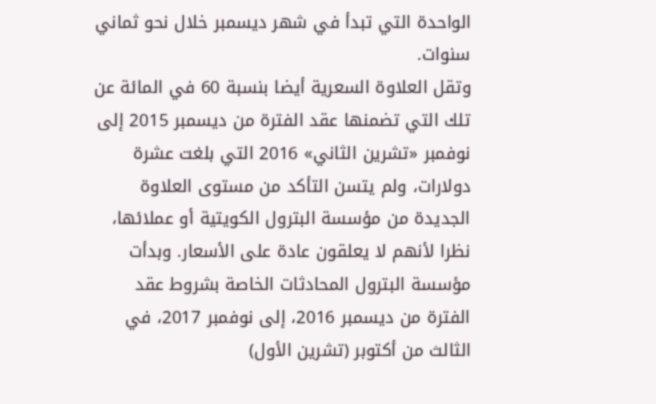الواحدة التي تبدأ في شهر ديسمبر خلال نحو ثماني سنوات.
وتقل العلاوة السعرية أيضا بنسبة 60 في المائة عن تلك التي تضمنها عقد الفترة من ديسمبر 2015 إلى نوفمبر «تشرين الثاني» 2016 التي بلغت عشرة دولارات، ولم يتسن التأكد من مستوى العلاوة الجديدة من مؤسسة البترول الكويتية أو عملائها، نظرا لأنهم لا يعلقون عادة على الأسعار. وبدأت مؤسسة البترول المحادثات الخاصة بشروط عقد الفترة من ديسمبر 2016، إلى نوفمبر 2017، في الثالث من أكتوبر (تشرين الأول)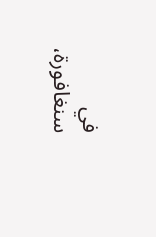في سنغافورة،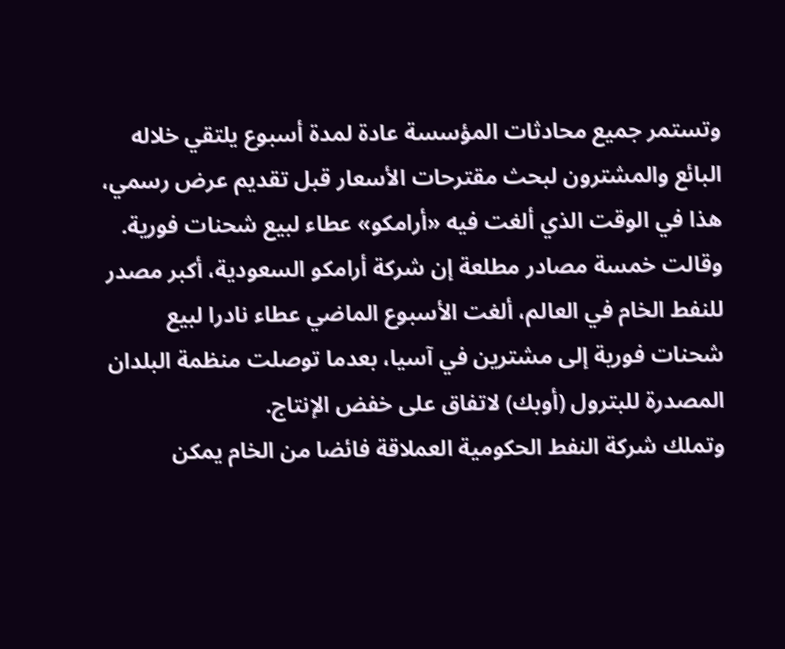وتستمر جميع محادثات المؤسسة عادة لمدة أسبوع يلتقي خلاله البائع والمشترون لبحث مقترحات الأسعار قبل تقديم عرض رسمي، هذا في الوقت الذي ألغت فيه «أرامكو» عطاء لبيع شحنات فورية.
وقالت خمسة مصادر مطلعة إن شركة أرامكو السعودية، أكبر مصدر للنفط الخام في العالم، ألغت الأسبوع الماضي عطاء نادرا لبيع شحنات فورية إلى مشترين في آسيا، بعدما توصلت منظمة البلدان المصدرة للبترول (أوبك) لاتفاق على خفض الإنتاج.
وتملك شركة النفط الحكومية العملاقة فائضا من الخام يمكن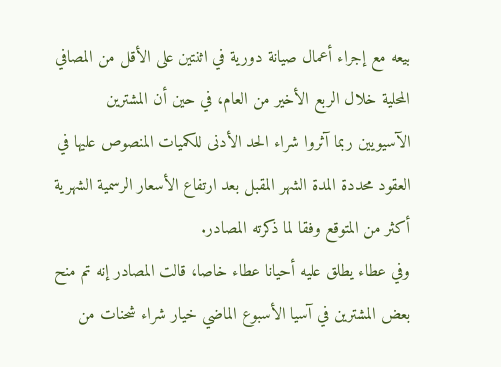بيعه مع إجراء أعمال صيانة دورية في اثنتين على الأقل من المصافي المحلية خلال الربع الأخير من العام، في حين أن المشترين الآسيويين ربما آثروا شراء الحد الأدنى للكميات المنصوص عليها في العقود محددة المدة الشهر المقبل بعد ارتفاع الأسعار الرسمية الشهرية أكثر من المتوقع وفقا لما ذكرته المصادر.
وفي عطاء يطلق عليه أحيانا عطاء خاصا، قالت المصادر إنه تم منح بعض المشترين في آسيا الأسبوع الماضي خيار شراء شحنات من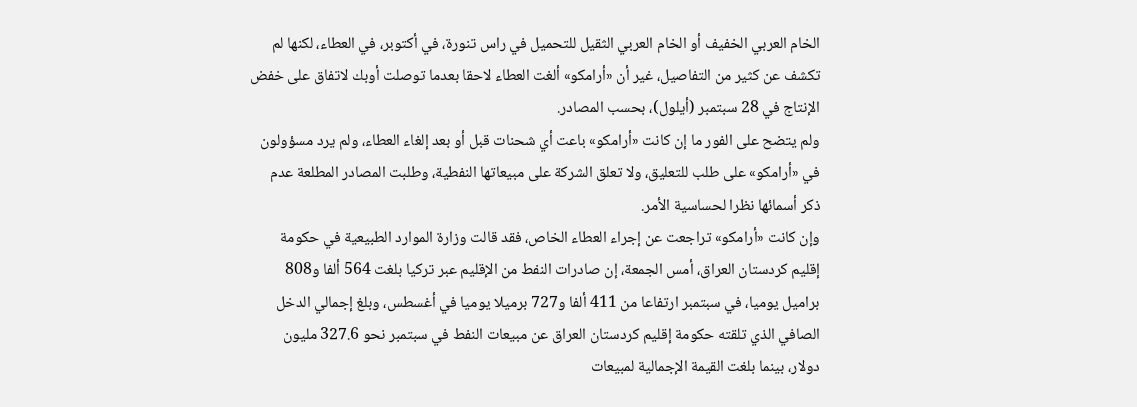الخام العربي الخفيف أو الخام العربي الثقيل للتحميل في راس تنورة، في أكتوبر، في العطاء، لكنها لم تكشف عن كثير من التفاصيل، غير أن «أرامكو» ألغت العطاء لاحقا بعدما توصلت أوبك لاتفاق على خفض الإنتاج في 28 سبتمبر (أيلول)، بحسب المصادر.
ولم يتضح على الفور ما إن كانت «أرامكو» باعت أي شحنات قبل أو بعد إلغاء العطاء، ولم يرد مسؤولون في «أرامكو» على طلب للتعليق، ولا تعلق الشركة على مبيعاتها النفطية، وطلبت المصادر المطلعة عدم ذكر أسمائها نظرا لحساسية الأمر.
وإن كانت «أرامكو» تراجعت عن إجراء العطاء الخاص، فقد قالت وزارة الموارد الطبيعية في حكومة إقليم كردستان العراق، أمس الجمعة، إن صادرات النفط من الإقليم عبر تركيا بلغت 564 ألفا و808 براميل يوميا، في سبتمبر ارتفاعا من 411 ألفا و727 برميلا يوميا في أغسطس، وبلغ إجمالي الدخل الصافي الذي تلقته حكومة إقليم كردستان العراق عن مبيعات النفط في سبتمبر نحو 327.6 مليون دولار، بينما بلغت القيمة الإجمالية لمبيعات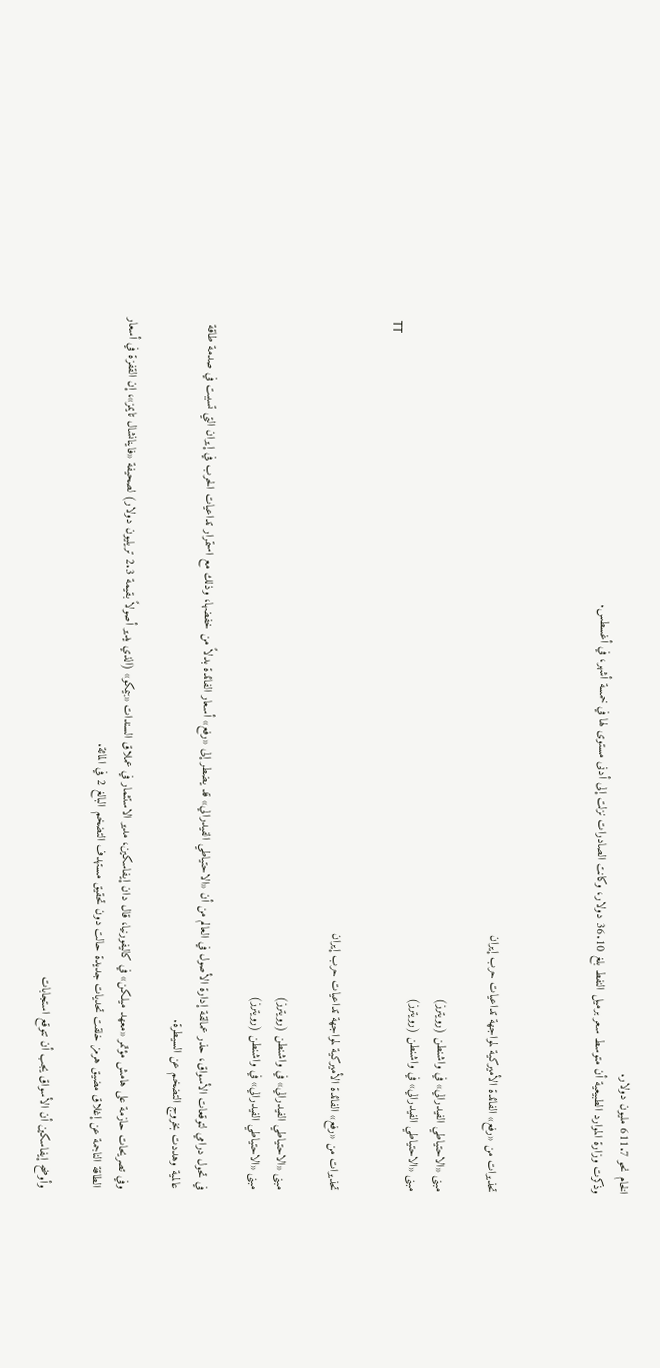الخام نحو 611.7 مليون دولار.
وذكرت وزارة الموارد الطبيعية أن متوسط سعر برميل النفط بلغ 36.10 دولار، وكانت الصادرات نزلت إلى أدنى مستوى لها في خمسة أشهر، في أغسطس.



تحذيرات من «رفع» الفائدة الأميركية لمواجهة تداعيات حرب إيران

مبنى «الاحتياطي الفيدرالي» في واشنطن (رويترز)
مبنى «الاحتياطي الفيدرالي» في واشنطن (رويترز)
TT

تحذيرات من «رفع» الفائدة الأميركية لمواجهة تداعيات حرب إيران

مبنى «الاحتياطي الفيدرالي» في واشنطن (رويترز)
مبنى «الاحتياطي الفيدرالي» في واشنطن (رويترز)

في تحول درامي لتوقعات الأسواق، حذر عمالقة إدارة الأصول في العالم من أن «الاحتياطي الفيدرالي» قد يضطر إلى «رفع» أسعار الفائدة بدلاً من خفضها، وذلك مع استمرار تداعيات الحرب في إيران التي تسببت في صدمة طاقة عالمية وهددت بخروج التضخم عن السيطرة.

وفي تصريحات حازمة على هامش مؤتمر «معهد ميلكن» في كاليفورنيا، قال دان إيفاسكين، مدير الاستثمار في عملاق السندات «بيمكو» (الذي يدير أصولاً بقيمة 2.3 تريليون دولار) لصحيفة «فاينانشال تايمز»، إن القفزة في أسعار الطاقة الناجمة عن إغلاق مضيق هرمز خلقت تحديات جديدة حالت دون تحقيق مستهدف التضخم البالغ 2 في المائة.

وأوضح إيفاسكين أن الأسواق يجب أن تتوقع استجابات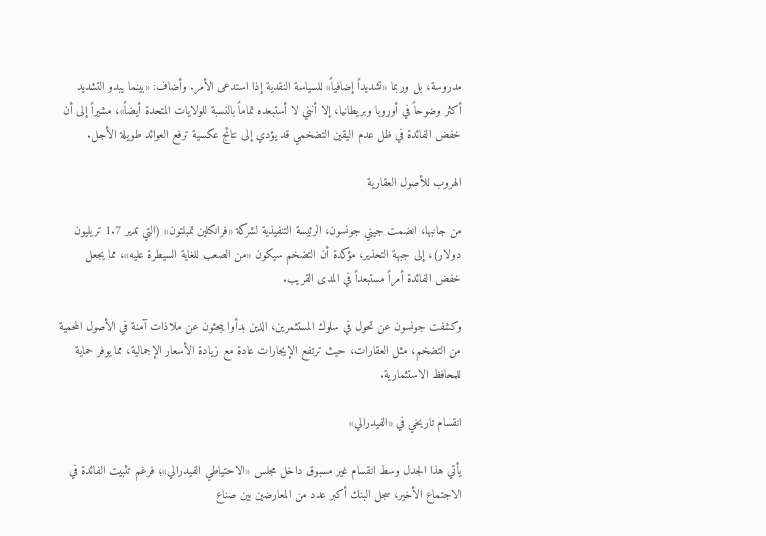مدروسة، بل وربما «تشديداً إضافياً» للسياسة النقدية إذا استدعى الأمر. وأضاف: «بينما يبدو التشديد أكثر وضوحاً في أوروبا وبريطانيا، إلا أنني لا أستبعده تماماً بالنسبة للولايات المتحدة أيضاً»، مشيراً إلى أن خفض الفائدة في ظل عدم اليقين التضخمي قد يؤدي إلى نتائج عكسية ترفع العوائد طويلة الأجل.

الهروب للأصول العقارية

من جانبها، انضمت جيني جونسون، الرئيسة التنفيذية لشركة «فرانكلين تمبلتون» (التي تدير 1.7 تريليون دولار)، إلى جبهة التحذير، مؤكدة أن التضخم سيكون «من الصعب للغاية السيطرة عليه»، مما يجعل خفض الفائدة أمراً مستبعداً في المدى القريب.

وكشفت جونسون عن تحول في سلوك المستثمرين، الذين بدأوا يبحثون عن ملاذات آمنة في الأصول المحمية من التضخم، مثل العقارات، حيث ترتفع الإيجارات عادة مع زيادة الأسعار الإجمالية، مما يوفر حماية للمحافظ الاستثمارية.

انقسام تاريخي في «الفيدرالي»

يأتي هذا الجدل وسط انقسام غير مسبوق داخل مجلس «الاحتياطي الفيدرالي»؛ فرغم تثبيت الفائدة في الاجتماع الأخير، سجل البنك أكبر عدد من المعارضين بين صناع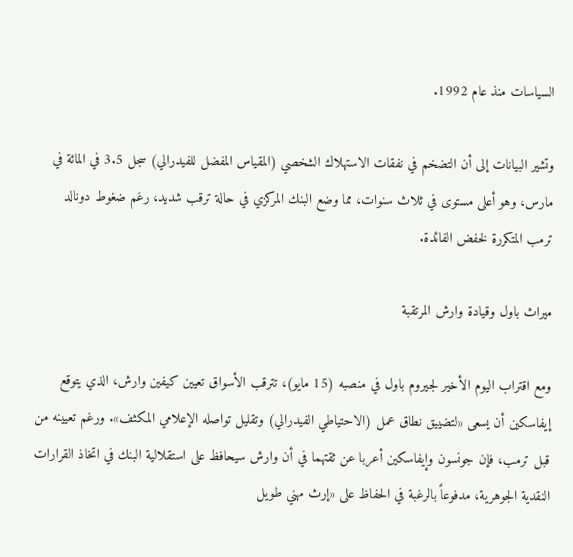السياسات منذ عام 1992.

وتشير البيانات إلى أن التضخم في نفقات الاستهلاك الشخصي (المقياس المفضل للفيدرالي) سجل 3.5 في المائة في مارس، وهو أعلى مستوى في ثلاث سنوات، مما وضع البنك المركزي في حالة ترقب شديد، رغم ضغوط دونالد ترمب المتكررة لخفض الفائدة.

ميراث باول وقيادة وارش المرتقبة

ومع اقتراب اليوم الأخير لجيروم باول في منصبه (15 مايو)، تترقب الأسواق تعيين كيفين وارش، الذي يتوقع إيفاسكين أن يسعى «لتضييق نطاق عمل (الاحتياطي الفيدرالي) وتقليل تواصله الإعلامي المكثف». ورغم تعيينه من قبل ترمب، فإن جونسون وإيفاسكين أعربا عن ثقتهما في أن وارش سيحافظ على استقلالية البنك في اتخاذ القرارات النقدية الجوهرية، مدفوعاً بالرغبة في الحفاظ على «إرث مهني طويل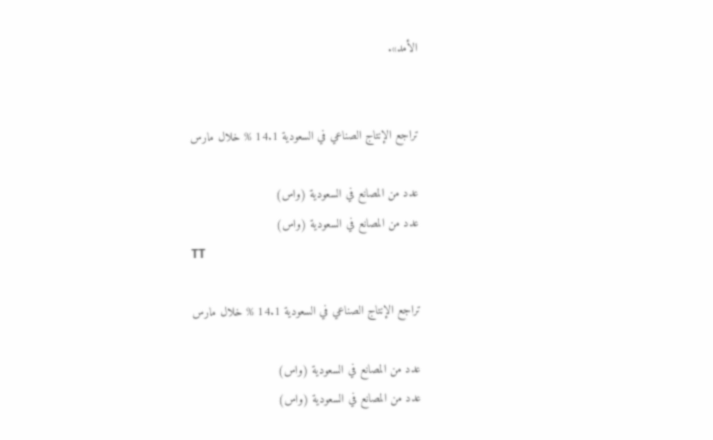الأمد».


تراجع الإنتاج الصناعي في السعودية 14.1 % خلال مارس

عدد من المصانع في السعودية (واس)
عدد من المصانع في السعودية (واس)
TT

تراجع الإنتاج الصناعي في السعودية 14.1 % خلال مارس

عدد من المصانع في السعودية (واس)
عدد من المصانع في السعودية (واس)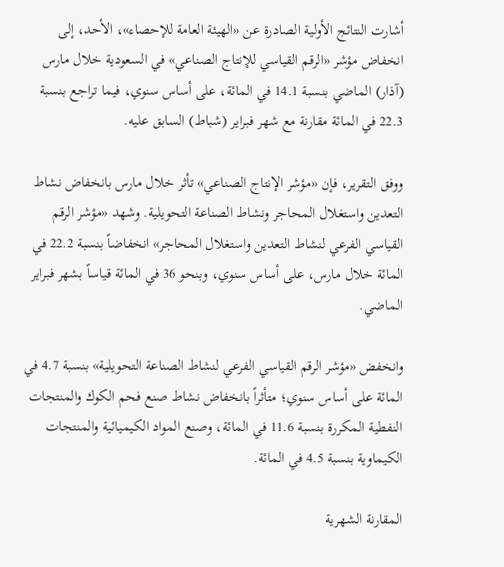أشارت النتائج الأولية الصادرة عن «الهيئة العامة للإحصاء»، الأحد، إلى انخفاض مؤشر «الرقم القياسي للإنتاج الصناعي» في السعودية خلال مارس (آذار) الماضي بنسبة 14.1 في المائة، على أساس سنوي، فيما تراجع بنسبة 22.3 في المائة مقارنة مع شهر فبراير (شباط) السابق عليه.

ووفق التقرير، فإن «مؤشر الإنتاج الصناعي» تأثر خلال مارس بانخفاض نشاط التعدين واستغلال المحاجر ونشاط الصناعة التحويلية. وشهد «مؤشر الرقم القياسي الفرعي لنشاط التعدين واستغلال المحاجر» انخفاضاً بنسبة 22.2 في المائة خلال مارس، على أساس سنوي، وبنحو 36 في المائة قياساً بشهر فبراير الماضي.

وانخفض «مؤشر الرقم القياسي الفرعي لنشاط الصناعة التحويلية» بنسبة 4.7 في المائة على أساس سنوي؛ متأثراً بانخفاض نشاط صنع فحم الكوك والمنتجات النفطية المكررة بنسبة 11.6 في المائة، وصنع المواد الكيميائية والمنتجات الكيماوية بنسبة 4.5 في المائة.

المقارنة الشهرية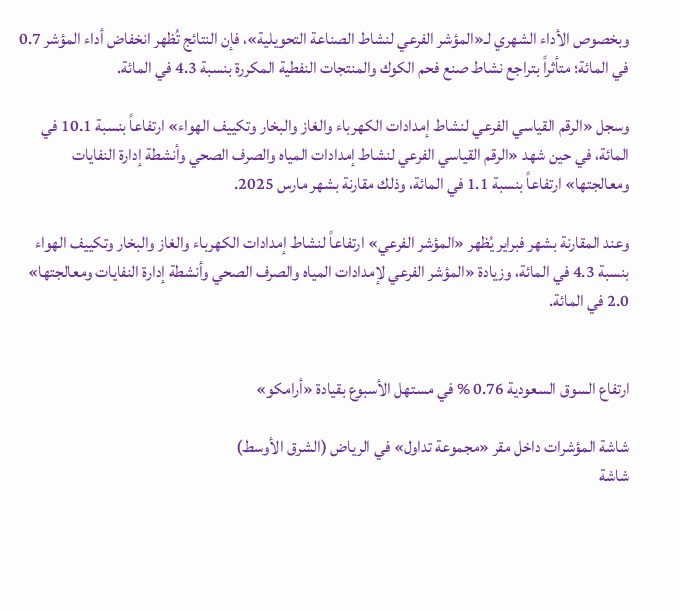وبخصوص الأداء الشهري لـ«المؤشر الفرعي لنشاط الصناعة التحويلية»، فإن النتائج تُظهر انخفاض أداء المؤشر 0.7 في المائة؛ متأثراً بتراجع نشاط صنع فحم الكوك والمنتجات النفطية المكررة بنسبة 4.3 في المائة.

وسجل «الرقم القياسي الفرعي لنشاط إمدادات الكهرباء والغاز والبخار وتكييف الهواء» ارتفاعاً بنسبة 10.1 في المائة، في حين شهد «الرقم القياسي الفرعي لنشاط إمدادات المياه والصرف الصحي وأنشطة إدارة النفايات ومعالجتها» ارتفاعاً بنسبة 1.1 في المائة، وذلك مقارنة بشهر مارس 2025.

وعند المقارنة بشهر فبراير يُظهر «المؤشر الفرعي» ارتفاعاً لنشاط إمدادات الكهرباء والغاز والبخار وتكييف الهواء بنسبة 4.3 في المائة، وزيادة «المؤشر الفرعي لإمدادات المياه والصرف الصحي وأنشطة إدارة النفايات ومعالجتها» 2.0 في المائة.


ارتفاع السوق السعودية 0.76 % في مستهل الأسبوع بقيادة «أرامكو»

شاشة المؤشرات داخل مقر «مجموعة تداول» في الرياض (الشرق الأوسط)
شاشة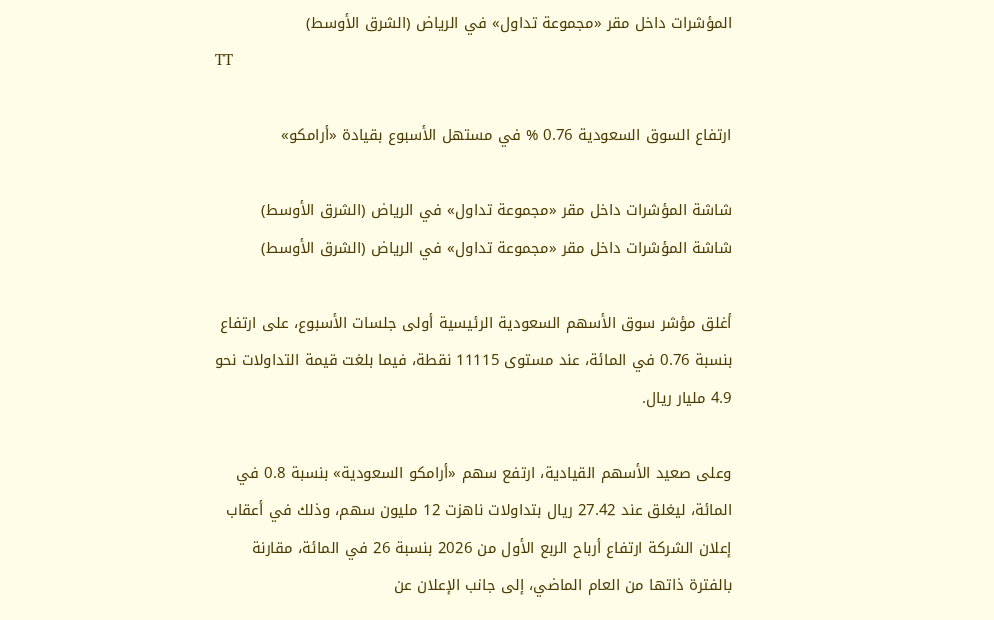المؤشرات داخل مقر «مجموعة تداول» في الرياض (الشرق الأوسط)
TT

ارتفاع السوق السعودية 0.76 % في مستهل الأسبوع بقيادة «أرامكو»

شاشة المؤشرات داخل مقر «مجموعة تداول» في الرياض (الشرق الأوسط)
شاشة المؤشرات داخل مقر «مجموعة تداول» في الرياض (الشرق الأوسط)

أغلق مؤشر سوق الأسهم السعودية الرئيسية أولى جلسات الأسبوع، على ارتفاع بنسبة 0.76 في المائة، عند مستوى 11115 نقطة، فيما بلغت قيمة التداولات نحو 4.9 مليار ريال.

وعلى صعيد الأسهم القيادية، ارتفع سهم «أرامكو السعودية» بنسبة 0.8 في المائة، ليغلق عند 27.42 ريال بتداولات ناهزت 12 مليون سهم، وذلك في أعقاب إعلان الشركة ارتفاع أرباح الربع الأول من 2026 بنسبة 26 في المائة، مقارنة بالفترة ذاتها من العام الماضي، إلى جانب الإعلان عن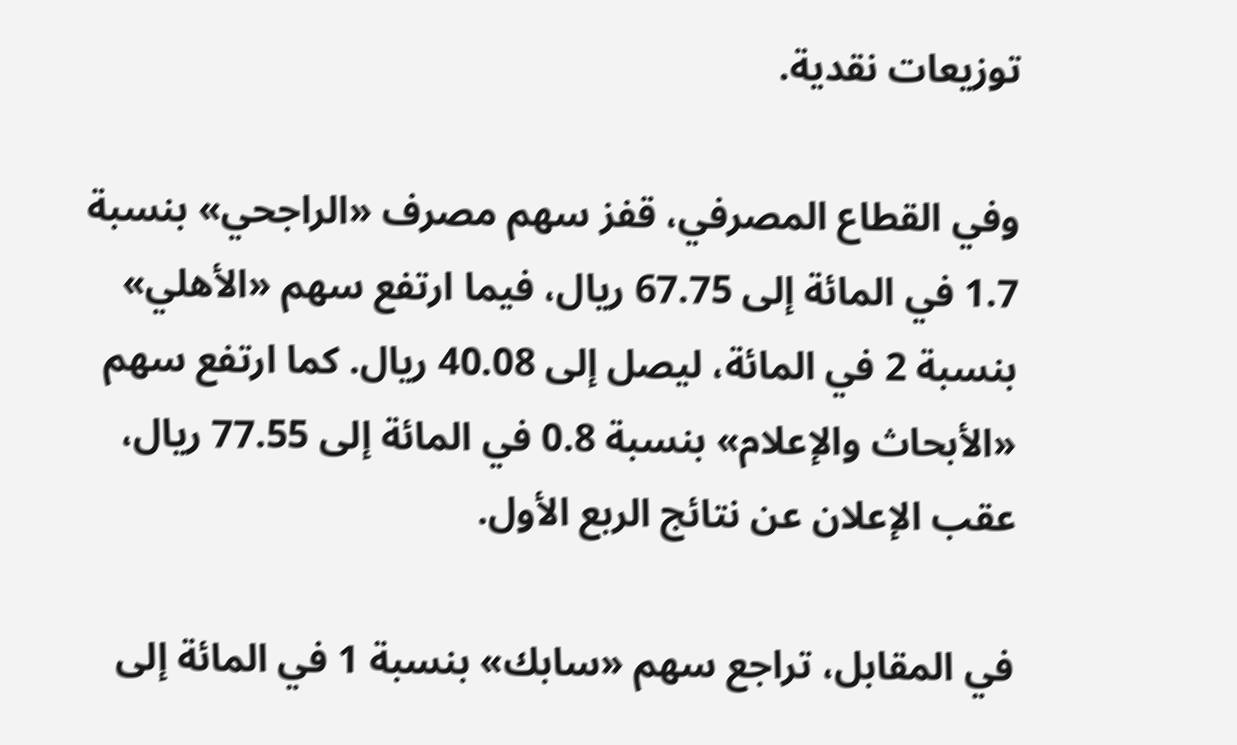توزيعات نقدية.

وفي القطاع المصرفي، قفز سهم مصرف «الراجحي» بنسبة 1.7 في المائة إلى 67.75 ريال، فيما ارتفع سهم «الأهلي» بنسبة 2 في المائة، ليصل إلى 40.08 ريال. كما ارتفع سهم «الأبحاث والإعلام» بنسبة 0.8 في المائة إلى 77.55 ريال، عقب الإعلان عن نتائج الربع الأول.

في المقابل، تراجع سهم «سابك» بنسبة 1 في المائة إلى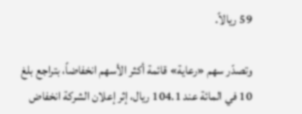59 ريالاً.

وتصدّر سهم «رعاية» قائمة أكثر الأسهم انخفاضاً، بتراجع بلغ 10 في المائة عند 104.1 ريال، إثر إعلان الشركة انخفاض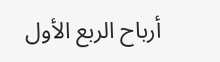أرباح الربع الأول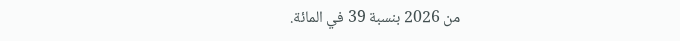من 2026 بنسبة 39 في المائة.